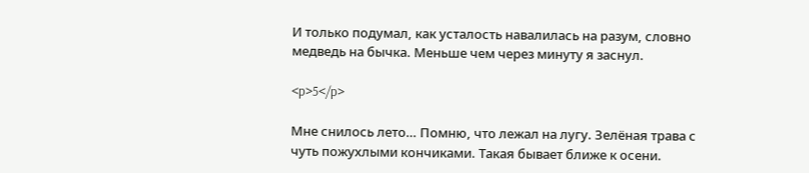И только подумал, как усталость навалилась на разум, словно медведь на бычка. Меньше чем через минуту я заснул.

<p>5</p>

Мне снилось лето… Помню, что лежал на лугу. Зелёная трава с чуть пожухлыми кончиками. Такая бывает ближе к осени.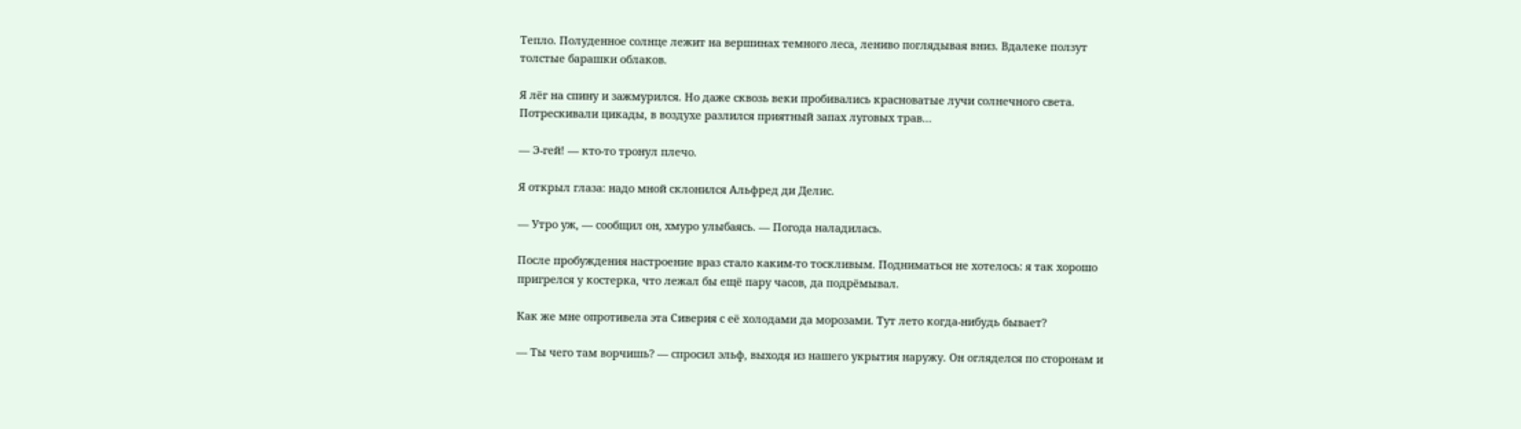Тепло. Полуденное солнце лежит на вершинах темного леса, лениво поглядывая вниз. Вдалеке ползут толстые барашки облаков.

Я лёг на спину и зажмурился. Но даже сквозь веки пробивались красноватые лучи солнечного света. Потрескивали цикады, в воздухе разлился приятный запах луговых трав…

— Э-гей! — кто-то тронул плечо.

Я открыл глаза: надо мной склонился Альфред ди Делис.

— Утро уж, — сообщил он, хмуро улыбаясь. — Погода наладилась.

После пробуждения настроение враз стало каким-то тоскливым. Подниматься не хотелось: я так хорошо пригрелся у костерка, что лежал бы ещё пару часов, да подрёмывал.

Как же мне опротивела эта Сиверия с её холодами да морозами. Тут лето когда-нибудь бывает?

— Ты чего там ворчишь? — спросил эльф, выходя из нашего укрытия наружу. Он огляделся по сторонам и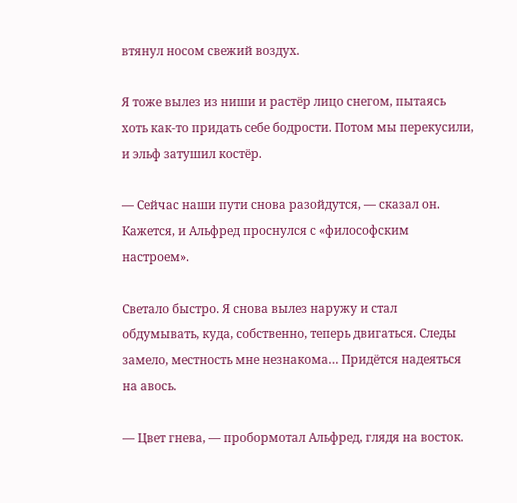втянул носом свежий воздух.

Я тоже вылез из ниши и растёр лицо снегом, пытаясь хоть как-то придать себе бодрости. Потом мы перекусили, и эльф затушил костёр.

— Сейчас наши пути снова разойдутся, — сказал он. Кажется, и Альфред проснулся с «философским настроем».

Светало быстро. Я снова вылез наружу и стал обдумывать, куда, собственно, теперь двигаться. Следы замело, местность мне незнакома… Придётся надеяться на авось.

— Цвет гнева, — пробормотал Альфред, глядя на восток.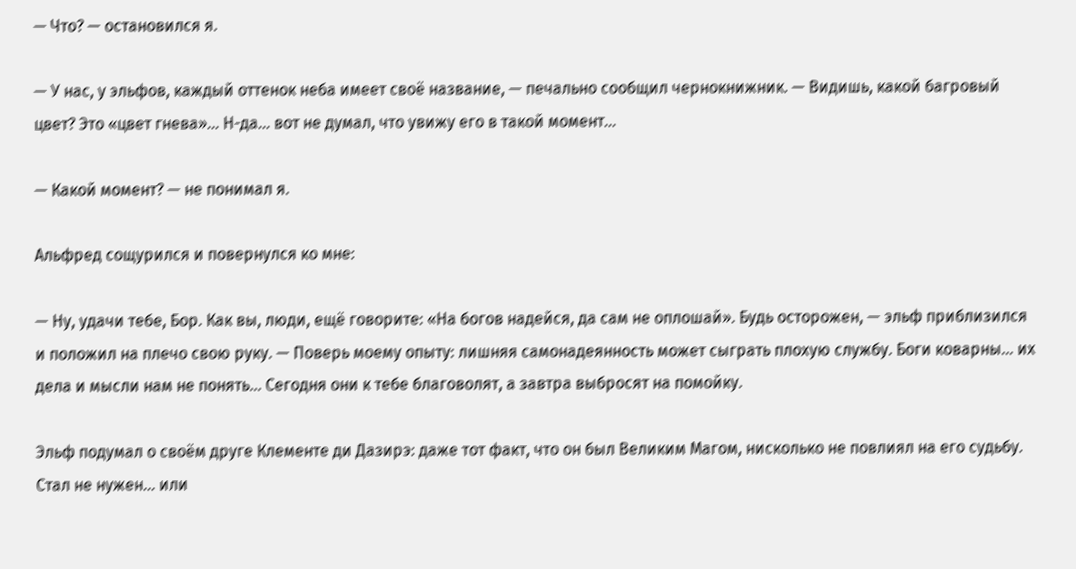— Что? — остановился я.

— У нас, у эльфов, каждый оттенок неба имеет своё название, — печально сообщил чернокнижник. — Видишь, какой багровый цвет? Это «цвет гнева»… Н-да… вот не думал, что увижу его в такой момент…

— Какой момент? — не понимал я.

Альфред сощурился и повернулся ко мне:

— Ну, удачи тебе, Бор. Как вы, люди, ещё говорите: «На богов надейся, да сам не оплошай». Будь осторожен, — эльф приблизился и положил на плечо свою руку. — Поверь моему опыту: лишняя самонадеянность может сыграть плохую службу. Боги коварны… их дела и мысли нам не понять… Сегодня они к тебе благоволят, а завтра выбросят на помойку.

Эльф подумал о своём друге Клементе ди Дазирэ: даже тот факт, что он был Великим Магом, нисколько не повлиял на его судьбу. Стал не нужен… или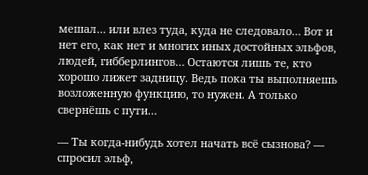мешал… или влез туда, куда не следовало… Вот и нет его, как нет и многих иных достойных эльфов, людей, гибберлингов… Остаются лишь те, кто хорошо лижет задницу. Ведь пока ты выполняешь возложенную функцию, то нужен. А только свернёшь с пути…

— Ты когда-нибудь хотел начать всё сызнова? — спросил эльф,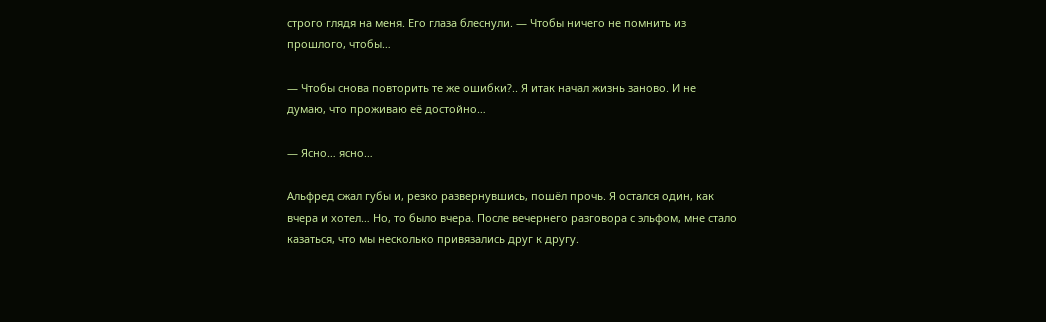строго глядя на меня. Его глаза блеснули. — Чтобы ничего не помнить из прошлого, чтобы…

— Чтобы снова повторить те же ошибки?.. Я итак начал жизнь заново. И не думаю, что проживаю её достойно…

— Ясно… ясно…

Альфред сжал губы и, резко развернувшись, пошёл прочь. Я остался один, как вчера и хотел… Но, то было вчера. После вечернего разговора с эльфом, мне стало казаться, что мы несколько привязались друг к другу.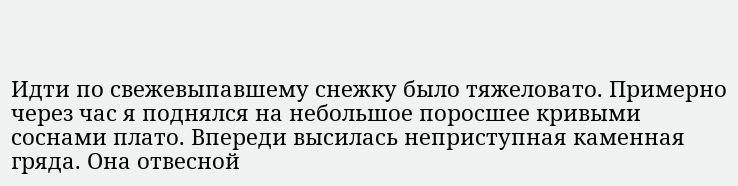Идти по свежевыпавшему снежку было тяжеловато. Примерно через час я поднялся на небольшое поросшее кривыми соснами плато. Впереди высилась неприступная каменная гряда. Она отвесной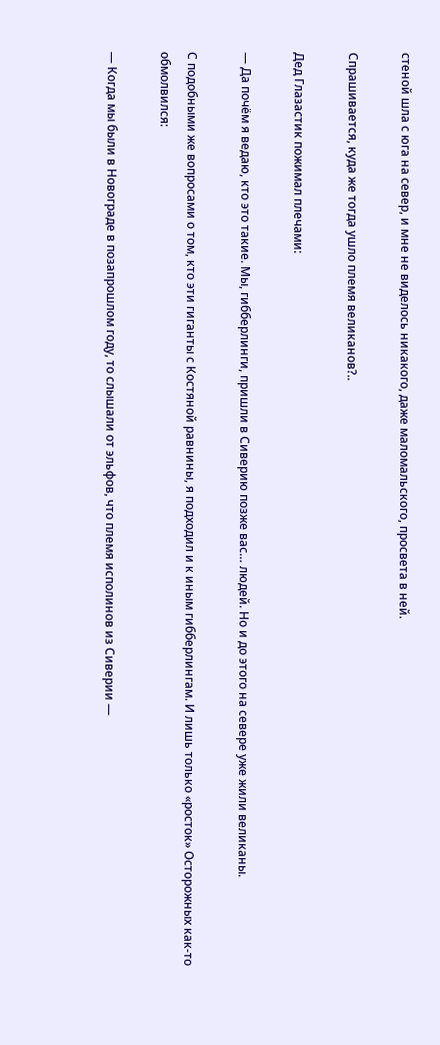стеной шла с юга на север, и мне не виделось никакого, даже маломальского, просвета в ней.

Спрашивается, куда же тогда ушло племя великанов?..

Дед Глазастик пожимал плечами:

— Да почём я ведаю, кто это такие. Мы, гибберлинги, пришли в Сиверию позже вас… людей. Но и до этого на севере уже жили великаны.

С подобными же вопросами о том, кто эти гиганты с Костяной равнины, я подходил и к иным гибберлингам. И лишь только «росток» Осторожных как-то обмолвился:

— Когда мы были в Новограде в позапрошлом году, то слышали от эльфов, что племя исполинов из Сиверии —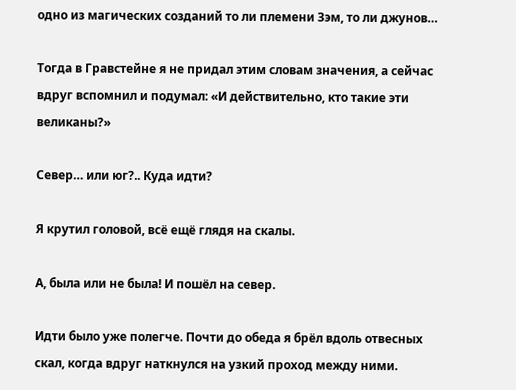одно из магических созданий то ли племени Зэм, то ли джунов…

Тогда в Гравстейне я не придал этим словам значения, а сейчас вдруг вспомнил и подумал: «И действительно, кто такие эти великаны?»

Север… или юг?.. Куда идти?

Я крутил головой, всё ещё глядя на скалы.

А, была или не была! И пошёл на север.

Идти было уже полегче. Почти до обеда я брёл вдоль отвесных скал, когда вдруг наткнулся на узкий проход между ними.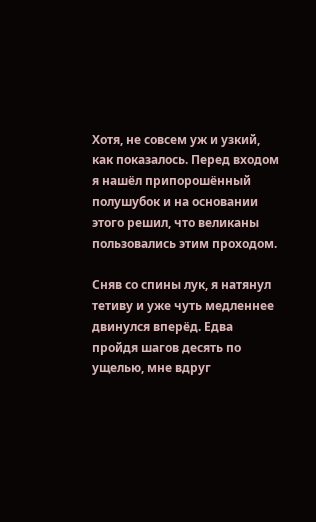Хотя, не совсем уж и узкий, как показалось. Перед входом я нашёл припорошённый полушубок и на основании этого решил, что великаны пользовались этим проходом.

Сняв со спины лук, я натянул тетиву и уже чуть медленнее двинулся вперёд. Едва пройдя шагов десять по ущелью, мне вдруг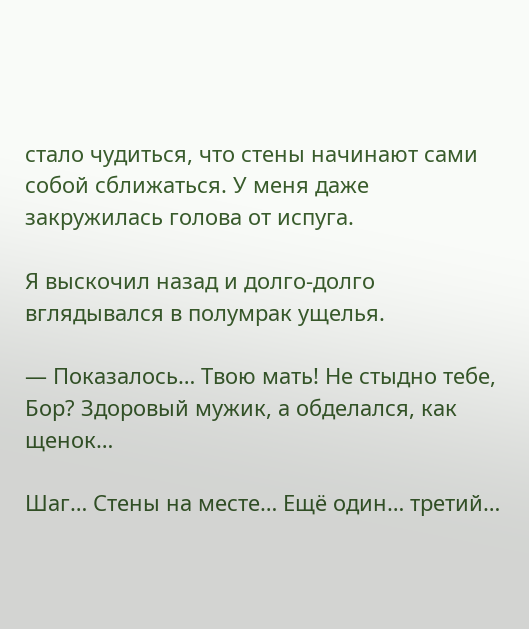стало чудиться, что стены начинают сами собой сближаться. У меня даже закружилась голова от испуга.

Я выскочил назад и долго-долго вглядывался в полумрак ущелья.

— Показалось… Твою мать! Не стыдно тебе, Бор? Здоровый мужик, а обделался, как щенок…

Шаг… Стены на месте… Ещё один… третий…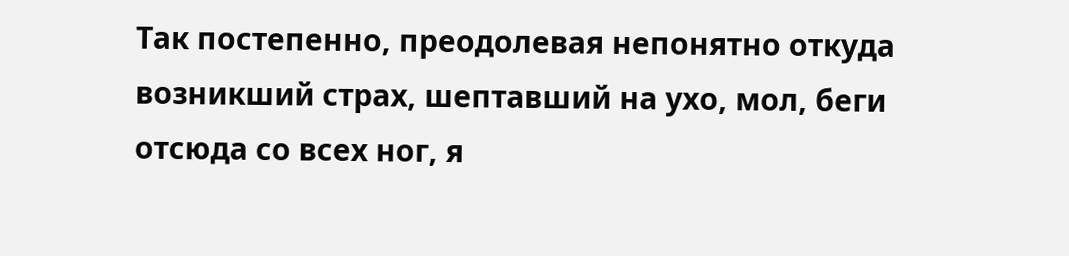Так постепенно, преодолевая непонятно откуда возникший страх, шептавший на ухо, мол, беги отсюда со всех ног, я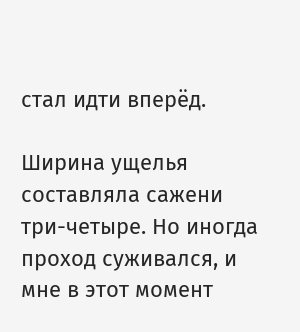стал идти вперёд.

Ширина ущелья составляла сажени три-четыре. Но иногда проход суживался, и мне в этот момент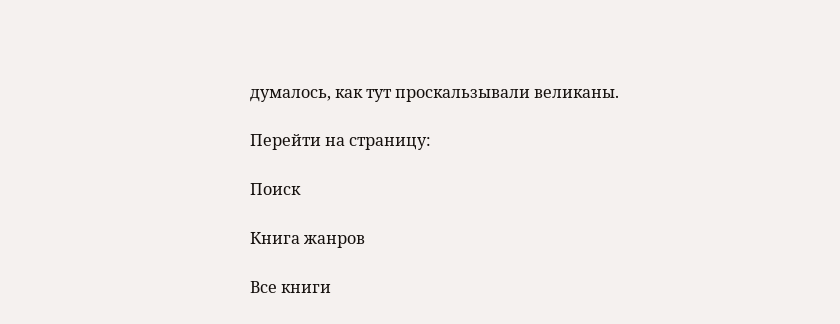думалось, как тут проскальзывали великаны.

Перейти на страницу:

Поиск

Книга жанров

Все книги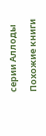серии Аллоды

Похожие книги